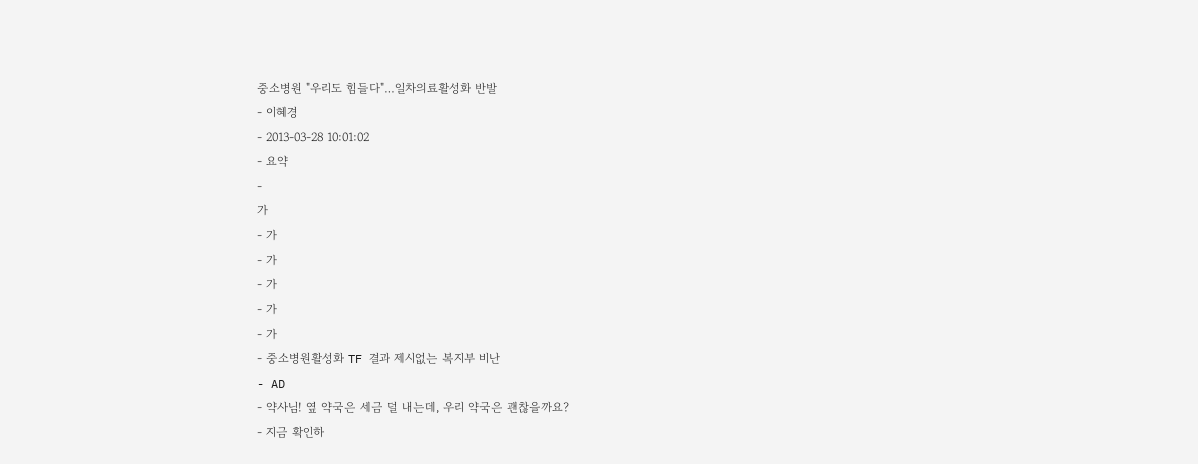중소병원 "우리도 힘들다"…일차의료활성화 반발
- 이혜경
- 2013-03-28 10:01:02
- 요약
-
가
- 가
- 가
- 가
- 가
- 가
- 중소병원활성화 TF 결과 제시없는 복지부 비난
- AD
- 약사님! 옆 약국은 세금 덜 내는데, 우리 약국은 괜찮을까요?
- 지금 확인하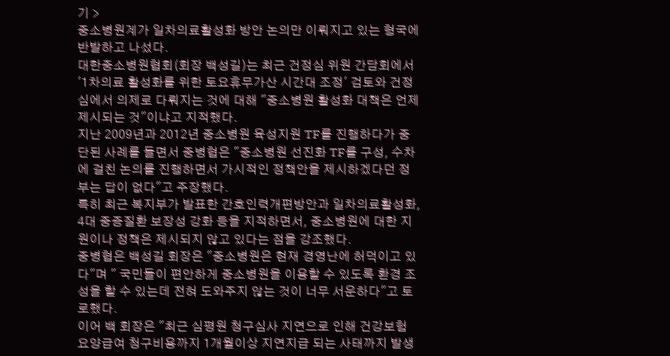기 >
중소병원계가 일차의료활성화 방안 논의만 이뤄지고 있는 형국에 반발하고 나섰다.
대한중소병원협회(회장 백성길)는 최근 건정심 위원 간담회에서 '1차의료 활성화를 위한 토요휴무가산 시간대 조정' 검토와 건정심에서 의제로 다뤄지는 것에 대해 "중소병원 활성화 대책은 언제 제시되는 것"이냐고 지적했다.
지난 2009년과 2012년 중소병원 육성지원 TF를 진행하다가 중단된 사례를 들면서 중병협은 "중소병원 선진화 TF를 구성, 수차에 걸친 논의를 진행하면서 가시적인 정책안을 제시하겠다던 정부는 답이 없다"고 주장했다.
특히 최근 복지부가 발표한 간호인력개편방안과 일차의료활성화, 4대 중증질환 보장성 강화 등을 지적하면서, 중소병원에 대한 지원이나 정책은 제시되지 않고 있다는 점을 강조했다.
중병협은 백성길 회장은 "중소병원은 현재 경영난에 허덕이고 있다"며 " 국민들이 편안하게 중소병원을 이용할 수 있도록 환경 조성을 할 수 있는데 전혀 도와주지 않는 것이 너무 서운하다"고 토로했다.
이어 백 회장은 "최근 심평원 청구심사 지연으로 인해 건강보험 요양급여 청구비용까지 1개월이상 지연지급 되는 사태까지 발생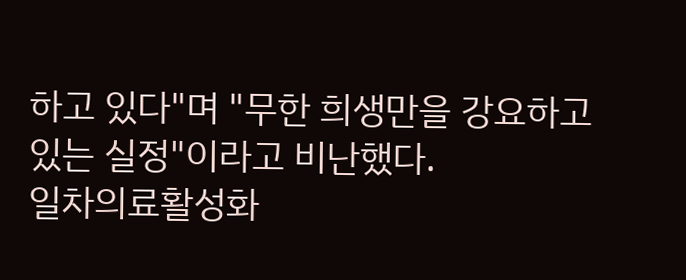하고 있다"며 "무한 희생만을 강요하고 있는 실정"이라고 비난했다.
일차의료활성화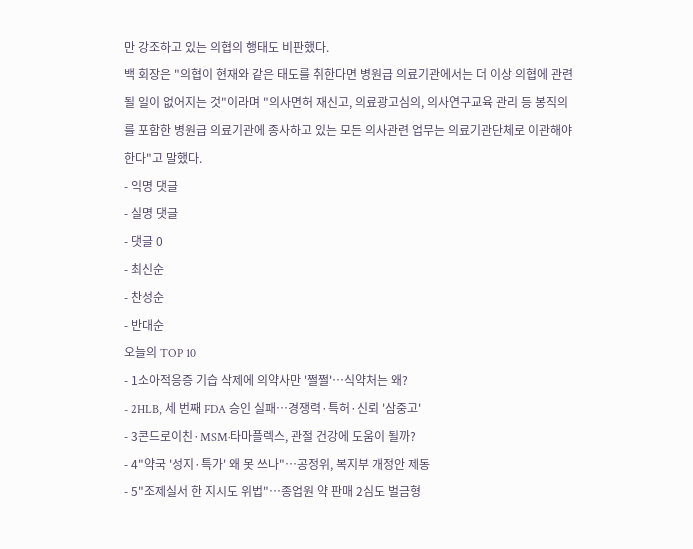만 강조하고 있는 의협의 행태도 비판했다.
백 회장은 "의협이 현재와 같은 태도를 취한다면 병원급 의료기관에서는 더 이상 의협에 관련될 일이 없어지는 것"이라며 "의사면허 재신고, 의료광고심의, 의사연구교육 관리 등 봉직의를 포함한 병원급 의료기관에 종사하고 있는 모든 의사관련 업무는 의료기관단체로 이관해야 한다"고 말했다.
- 익명 댓글
- 실명 댓글
- 댓글 0
- 최신순
- 찬성순
- 반대순
오늘의 TOP 10
- 1소아적응증 기습 삭제에 의약사만 '쩔쩔'…식약처는 왜?
- 2HLB, 세 번째 FDA 승인 실패…경쟁력·특허·신뢰 '삼중고'
- 3콘드로이친·MSM·타마플렉스, 관절 건강에 도움이 될까?
- 4"약국 '성지·특가' 왜 못 쓰나"…공정위, 복지부 개정안 제동
- 5"조제실서 한 지시도 위법"…종업원 약 판매 2심도 벌금형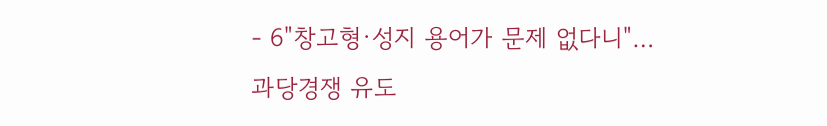- 6"창고형·성지 용어가 문제 없다니"…과당경쟁 유도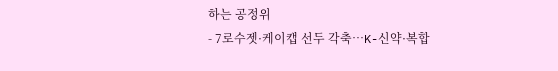하는 공정위
- 7로수젯·케이캡 선두 각축…K-신약·복합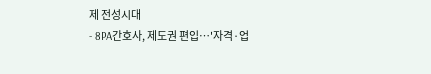제 전성시대
- 8PA간호사, 제도권 편입…'자격·업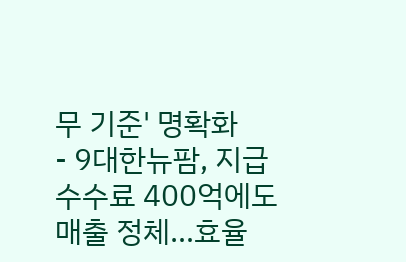무 기준' 명확화
- 9대한뉴팜, 지급수수료 400억에도 매출 정체…효율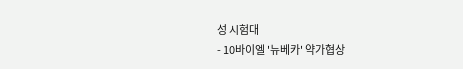성 시험대
- 10바이엘 '뉴베카' 약가협상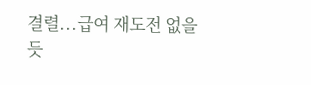결렬...급여 재도전 없을 듯